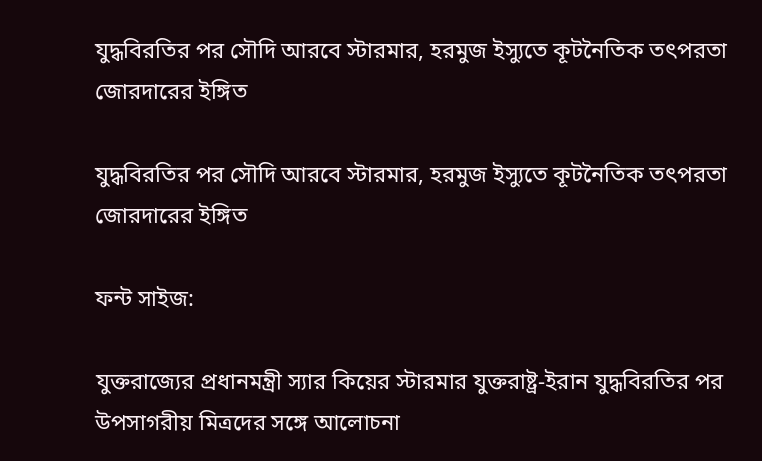যুদ্ধবিরতির পর সৌদি আরবে স্টারমার, হরমুজ ইস্যুতে কূটনৈতিক তৎপরতা জোরদারের ইঙ্গিত

যুদ্ধবিরতির পর সৌদি আরবে স্টারমার, হরমুজ ইস্যুতে কূটনৈতিক তৎপরতা জোরদারের ইঙ্গিত

ফন্ট সাইজ:

যুক্তরাজ্যের প্রধানমন্ত্রী স্যার কিয়ের স্টারমার যুক্তরাষ্ট্র-ইরান যুদ্ধবিরতির পর উপসাগরীয় মিত্রদের সঙ্গে আলোচনা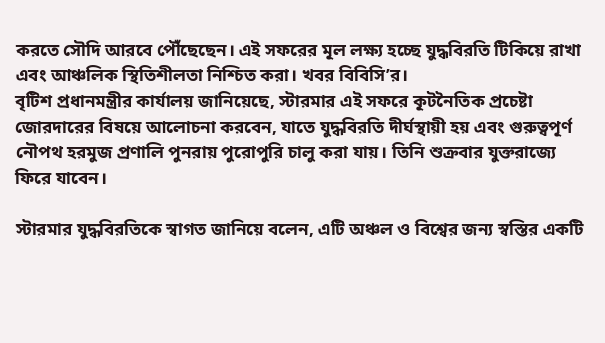করতে সৌদি আরবে পৌঁছেছেন। এই সফরের মূল লক্ষ্য হচ্ছে যুদ্ধবিরতি টিকিয়ে রাখা এবং আঞ্চলিক স্থিতিশীলতা নিশ্চিত করা। খবর বিবিসি’র।
বৃটিশ প্রধানমন্ত্রীর কার্যালয় জানিয়েছে, স্টারমার এই সফরে কূটনৈতিক প্রচেষ্টা জোরদারের বিষয়ে আলোচনা করবেন, যাতে যুদ্ধবিরতি দীর্ঘস্থায়ী হয় এবং গুরুত্বপূর্ণ নৌপথ হরমুজ প্রণালি পুনরায় পুরোপুরি চালু করা যায়। তিনি শুক্রবার যুক্তরাজ্যে ফিরে যাবেন।

স্টারমার যুদ্ধবিরতিকে স্বাগত জানিয়ে বলেন, এটি অঞ্চল ও বিশ্বের জন্য স্বস্তির একটি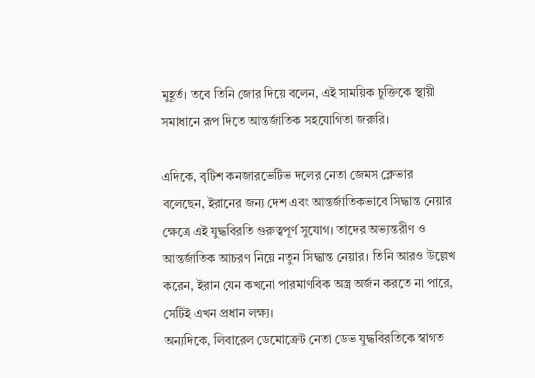মুহূর্ত। তবে তিনি জোর দিয়ে বলেন, এই সাময়িক চুক্তিকে স্থায়ী সমাধানে রূপ দিতে আন্তর্জাতিক সহযোগিতা জরুরি।

এদিকে, বৃটিশ কনজারভেটিভ দলের নেতা জেমস ক্লেভার বলেছেন, ইরানের জন্য দেশ এবং আন্তর্জাতিকভাবে সিদ্ধান্ত নেয়ার ক্ষেত্রে এই যুদ্ধবিরতি গুরুত্বপূর্ণ সুযোগ। তাদের অভ্যন্তরীণ ও আন্তর্জাতিক আচরণ নিয়ে নতুন সিদ্ধান্ত নেয়ার। তিনি আরও উল্লেখ করেন, ইরান যেন কখনো পারমাণবিক অস্ত্র অর্জন করতে না পারে, সেটিই এখন প্রধান লক্ষ্য।
অন্যদিকে, লিবারেল ডেমোক্রেট নেতা ডেভ যুদ্ধবিরতিকে স্বাগত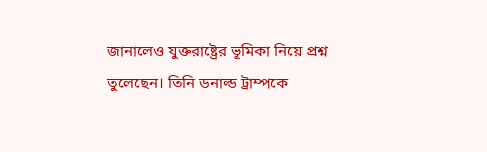জানালেও যুক্তরাষ্ট্রের ভূমিকা নিয়ে প্রশ্ন তুলেছেন। তিনি ডনাল্ড ট্রাম্পকে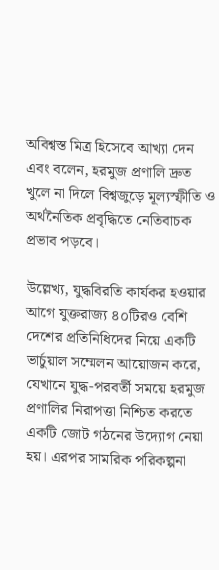অবিশ্বস্ত মিত্র হিসেবে আখ্যা দেন এবং বলেন, হরমুজ প্রণালি দ্রুত খুলে না দিলে বিশ্বজুড়ে মূল্যস্ফীতি ও অর্থনৈতিক প্রবৃদ্ধিতে নেতিবাচক প্রভাব পড়বে।

উল্লেখ্য, যুদ্ধবিরতি কার্যকর হওয়ার আগে যুক্তরাজ্য ৪০টিরও বেশি দেশের প্রতিনিধিদের নিয়ে একটি ভার্চুয়াল সম্মেলন আয়োজন করে, যেখানে যুদ্ধ-পরবর্তী সময়ে হরমুজ প্রণালির নিরাপত্তা নিশ্চিত করতে একটি জোট গঠনের উদ্যোগ নেয়া হয়। এরপর সামরিক পরিকল্পনা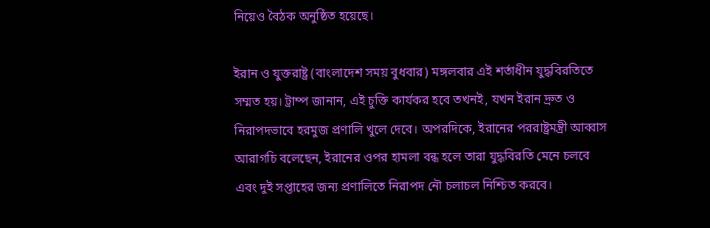নিয়েও বৈঠক অনুষ্ঠিত হয়েছে।

ইরান ও যুক্তরাষ্ট্র (বাংলাদেশ সময় বুধবার) মঙ্গলবার এই শর্তাধীন যুদ্ধবিরতিতে সম্মত হয়। ট্রাম্প জানান, এই চুক্তি কার্যকর হবে তখনই, যখন ইরান দ্রুত ও নিরাপদভাবে হরমুজ প্রণালি খুলে দেবে। অপরদিকে, ইরানের পররাষ্ট্রমন্ত্রী আব্বাস আরাগচি বলেছেন, ইরানের ওপর হামলা বন্ধ হলে তারা যুদ্ধবিরতি মেনে চলবে এবং দুই সপ্তাহের জন্য প্রণালিতে নিরাপদ নৌ চলাচল নিশ্চিত করবে।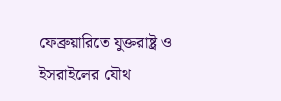ফেব্রুয়ারিতে যুক্তরাষ্ট্র ও ইসরাইলের যৌথ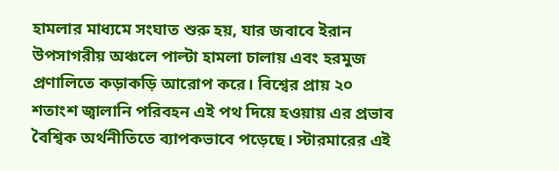হামলার মাধ্যমে সংঘাত শুরু হয়, যার জবাবে ইরান উপসাগরীয় অঞ্চলে পাল্টা হামলা চালায় এবং হরমুজ প্রণালিতে কড়াকড়ি আরোপ করে। বিশ্বের প্রায় ২০ শতাংশ জ্বালানি পরিবহন এই পথ দিয়ে হওয়ায় এর প্রভাব বৈশ্বিক অর্থনীতিতে ব্যাপকভাবে পড়েছে। স্টারমারের এই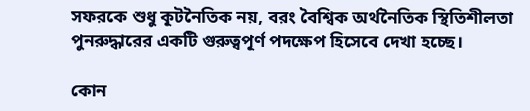সফরকে শুধু কূটনৈতিক নয়, বরং বৈশ্বিক অর্থনৈতিক স্থিতিশীলতা পুনরুদ্ধারের একটি গুরুত্বপূর্ণ পদক্ষেপ হিসেবে দেখা হচ্ছে।

কোন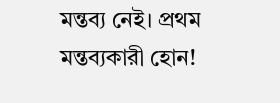মন্তব্য নেই। প্রথম মন্তব্যকারী হোন!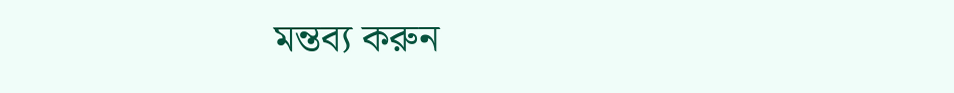মন্তব্য করুন